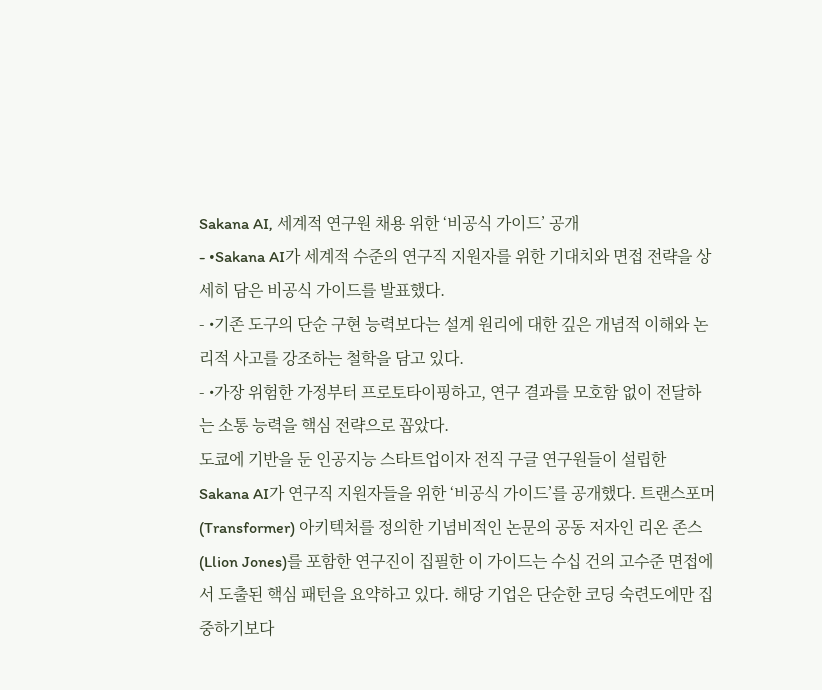Sakana AI, 세계적 연구원 채용 위한 ‘비공식 가이드’ 공개
- •Sakana AI가 세계적 수준의 연구직 지원자를 위한 기대치와 면접 전략을 상세히 담은 비공식 가이드를 발표했다.
- •기존 도구의 단순 구현 능력보다는 설계 원리에 대한 깊은 개념적 이해와 논리적 사고를 강조하는 철학을 담고 있다.
- •가장 위험한 가정부터 프로토타이핑하고, 연구 결과를 모호함 없이 전달하는 소통 능력을 핵심 전략으로 꼽았다.
도쿄에 기반을 둔 인공지능 스타트업이자 전직 구글 연구원들이 설립한 Sakana AI가 연구직 지원자들을 위한 ‘비공식 가이드’를 공개했다. 트랜스포머(Transformer) 아키텍처를 정의한 기념비적인 논문의 공동 저자인 리온 존스(Llion Jones)를 포함한 연구진이 집필한 이 가이드는 수십 건의 고수준 면접에서 도출된 핵심 패턴을 요약하고 있다. 해당 기업은 단순한 코딩 숙련도에만 집중하기보다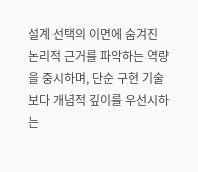설계 선택의 이면에 숨겨진 논리적 근거를 파악하는 역량을 중시하며, 단순 구현 기술보다 개념적 깊이를 우선시하는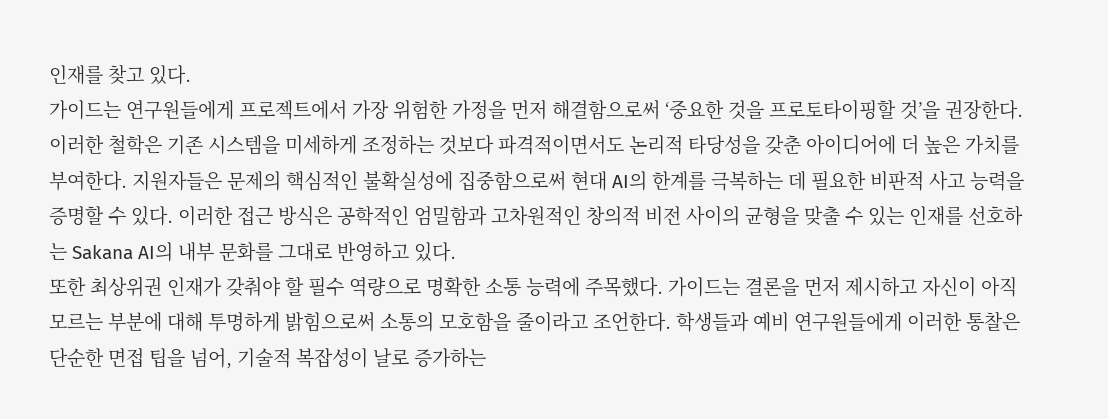인재를 찾고 있다.
가이드는 연구원들에게 프로젝트에서 가장 위험한 가정을 먼저 해결함으로써 ‘중요한 것을 프로토타이핑할 것’을 권장한다. 이러한 철학은 기존 시스템을 미세하게 조정하는 것보다 파격적이면서도 논리적 타당성을 갖춘 아이디어에 더 높은 가치를 부여한다. 지원자들은 문제의 핵심적인 불확실성에 집중함으로써 현대 AI의 한계를 극복하는 데 필요한 비판적 사고 능력을 증명할 수 있다. 이러한 접근 방식은 공학적인 엄밀함과 고차원적인 창의적 비전 사이의 균형을 맞출 수 있는 인재를 선호하는 Sakana AI의 내부 문화를 그대로 반영하고 있다.
또한 최상위권 인재가 갖춰야 할 필수 역량으로 명확한 소통 능력에 주목했다. 가이드는 결론을 먼저 제시하고 자신이 아직 모르는 부분에 대해 투명하게 밝힘으로써 소통의 모호함을 줄이라고 조언한다. 학생들과 예비 연구원들에게 이러한 통찰은 단순한 면접 팁을 넘어, 기술적 복잡성이 날로 증가하는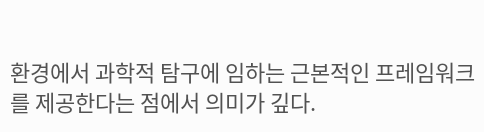환경에서 과학적 탐구에 임하는 근본적인 프레임워크를 제공한다는 점에서 의미가 깊다.